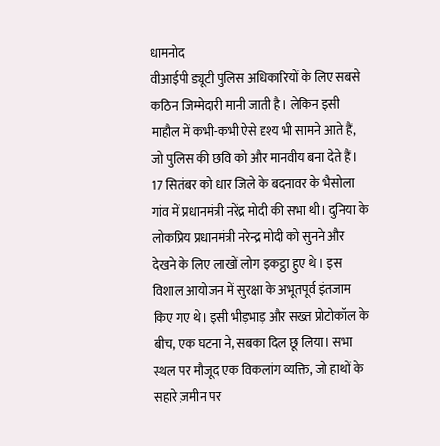धामनोद
वीआईपी ड्यूटी पुलिस अधिकारियों के लिए सबसे कठिन जिम्मेदारी मानी जाती है। लेकिन इसी माहौल में कभी-कभी ऐसे दृश्य भी सामने आते हैं, जो पुलिस की छवि को और मानवीय बना देते हैं। 17 सितंबर को धार जिले के बदनावर के भैसोला गांव में प्रधानमंत्री नरेंद्र मोदी की सभा थी। दुनिया के लोकप्रिय प्रधानमंत्री नरेन्द्र मोदी को सुनने और देखने के लिए लाखों लोग इकट्ठा हुए थे । इस विशाल आयोजन में सुरक्षा के अभूतपूर्व इंतजाम किए गए थे। इसी भीड़भाड़ और सख्त प्रोटोकॉल के बीच, एक घटना ने, सबका दिल छू लिया। सभा स्थल पर मौजूद एक विकलांग व्यक्ति, जो हाथों के सहारे ज़मीन पर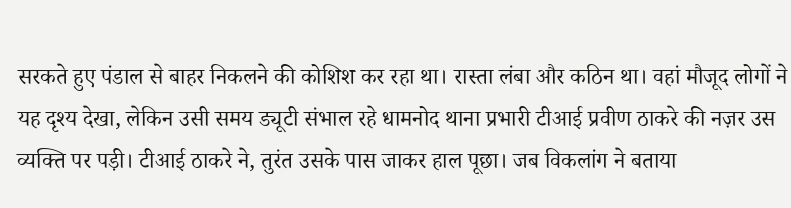सरकते हुए पंडाल से बाहर निकलने की कोशिश कर रहा था। रास्ता लंबा और कठिन था। वहां मौजूद लोगों ने यह दृश्य देखा, लेकिन उसी समय ड्यूटी संभाल रहे धामनोद थाना प्रभारी टीआई प्रवीण ठाकरे की नज़र उस व्यक्ति पर पड़ी। टीआई ठाकरे ने, तुरंत उसके पास जाकर हाल पूछा। जब विकलांग ने बताया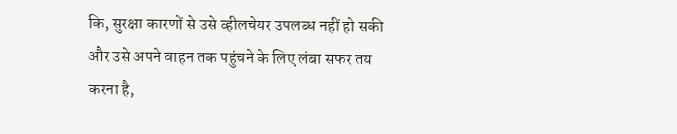कि, सुरक्षा कारणों से उसे व्हीलचेयर उपलब्ध नहीं हो सकी और उसे अपने वाहन तक पहुंचने के लिए लंबा सफर तय करना है,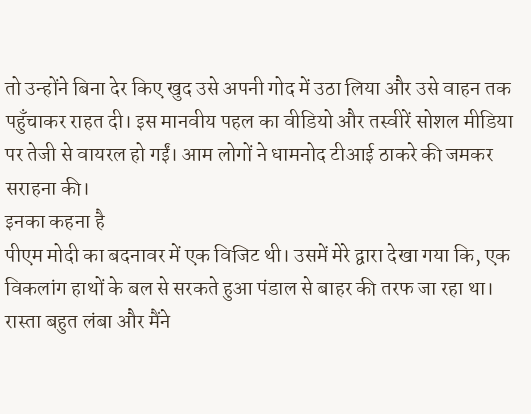तो उन्होंने बिना देर किए खुद उसे अपनी गोद में उठा लिया और उसे वाहन तक पहुँचाकर राहत दी। इस मानवीय पहल का वीडियो और तस्वीरें सोशल मीडिया पर तेजी से वायरल हो गईं। आम लोगों ने धामनोद टीआई ठाकरे की जमकर सराहना की।
इनका कहना है
पीएम मोदी का बदनावर में एक विजिट थी। उसमें मेरे द्वारा देखा गया कि, एक विकलांग हाथों के बल से सरकते हुआ पंडाल से बाहर की तरफ जा रहा था। रास्ता बहुत लंबा और मैंने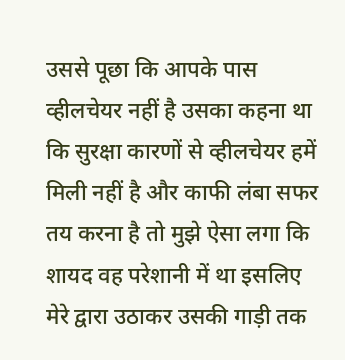उससे पूछा कि आपके पास व्हीलचेयर नहीं है उसका कहना था कि सुरक्षा कारणों से व्हीलचेयर हमें मिली नहीं है और काफी लंबा सफर तय करना है तो मुझे ऐसा लगा कि शायद वह परेशानी में था इसलिए मेरे द्वारा उठाकर उसकी गाड़ी तक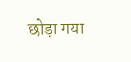छोड़ा गया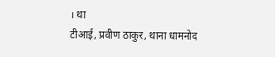। था
टीआई, प्रवीण ठाकुर, थाना धामनोद